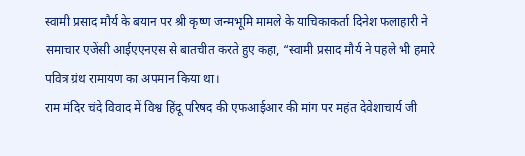स्वामी प्रसाद मौर्य के बयान पर श्री कृष्ण जन्मभूमि मामले के याचिकाकर्ता दिनेश फलाहारी ने समाचार एजेंसी आईएएनएस से बातचीत करते हुए कहा, “स्वामी प्रसाद मौर्य ने पहले भी हमारे पवित्र ग्रंथ रामायण का अपमान किया था।
राम मंदिर चंदे विवाद में विश्व हिंदू परिषद की एफआईआर की मांग पर महंत देवेशाचार्य जी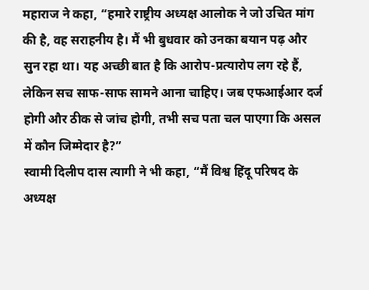महाराज ने कहा, “हमारे राष्ट्रीय अध्यक्ष आलोक ने जो उचित मांग की है, वह सराहनीय है। मैं भी बुधवार को उनका बयान पढ़ और सुन रहा था। यह अच्छी बात है कि आरोप-प्रत्यारोप लग रहे हैं, लेकिन सच साफ-साफ सामने आना चाहिए। जब एफआईआर दर्ज होगी और ठीक से जांच होगी, तभी सच पता चल पाएगा कि असल में कौन जिम्मेदार है?”
स्वामी दिलीप दास त्यागी ने भी कहा, “मैं विश्व हिंदू परिषद के अध्यक्ष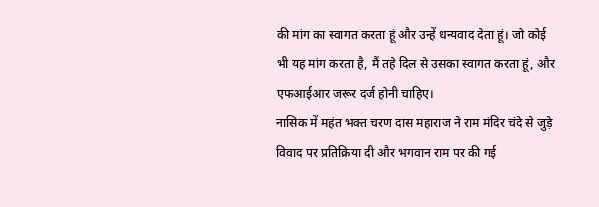की मांग का स्वागत करता हूं और उन्हें धन्यवाद देता हूं। जो कोई भी यह मांग करता है, मैं तहे दिल से उसका स्वागत करता हूं, और एफआईआर जरूर दर्ज होनी चाहिए।
नासिक में महंत भक्त चरण दास महाराज ने राम मंदिर चंदे से जुड़े विवाद पर प्रतिक्रिया दी और भगवान राम पर की गई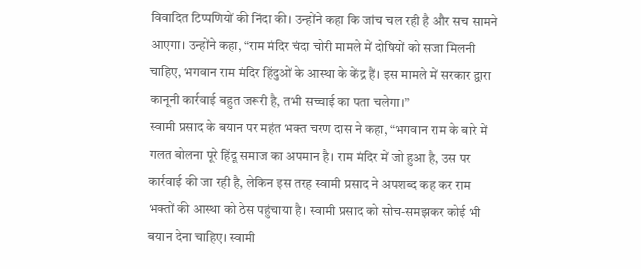विवादित टिप्पणियों की निंदा की। उन्होंने कहा कि जांच चल रही है और सच सामने आएगा। उन्होंने कहा, “राम मंदिर चंदा चोरी मामले में दोषियों को सजा मिलनी चाहिए, भगवान राम मंदिर हिंदुओं के आस्था के केंद्र हैं। इस मामले में सरकार द्वारा कानूनी कार्रवाई बहुत जरूरी है, तभी सच्चाई का पता चलेगा।”
स्वामी प्रसाद के बयान पर महंत भक्त चरण दास ने कहा, “भगवान राम के बारे में गलत बोलना पूरे हिंदू समाज का अपमान है। राम मंदिर में जो हुआ है, उस पर कार्रवाई की जा रही है, लेकिन इस तरह स्वामी प्रसाद ने अपशब्द कह कर राम भक्तों की आस्था को ठेस पहुंचाया है। स्वामी प्रसाद को सोच-समझकर कोई भी बयान देना चाहिए। स्वामी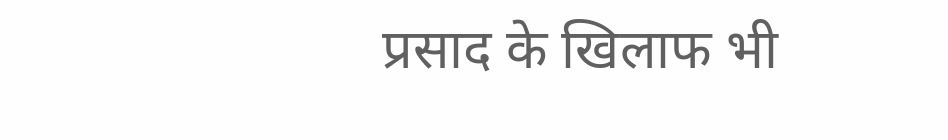प्रसाद के खिलाफ भी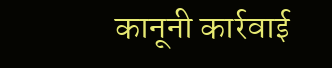कानूनी कार्रवाई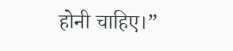होनी चाहिए।”